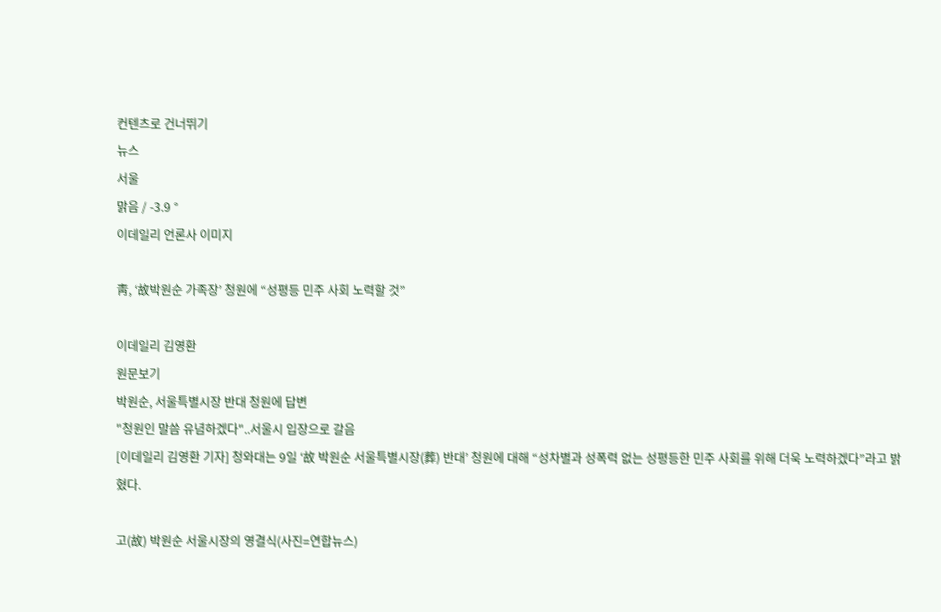컨텐츠로 건너뛰기
뉴스
서울
맑음 / -3.9 °
이데일리 언론사 이미지

靑, ‘故박원순 가족장’ 청원에 “성평등 민주 사회 노력할 것”

이데일리 김영환
원문보기
박원순, 서울특별시장 반대 청원에 답변
"청원인 말씀 유념하겠다"..서울시 입장으로 갈음
[이데일리 김영환 기자] 청와대는 9일 ‘故 박원순 서울특별시장(葬) 반대’ 청원에 대해 “성차별과 성폭력 없는 성평등한 민주 사회를 위해 더욱 노력하겠다”라고 밝혔다.

고(故) 박원순 서울시장의 영결식(사진=연합뉴스)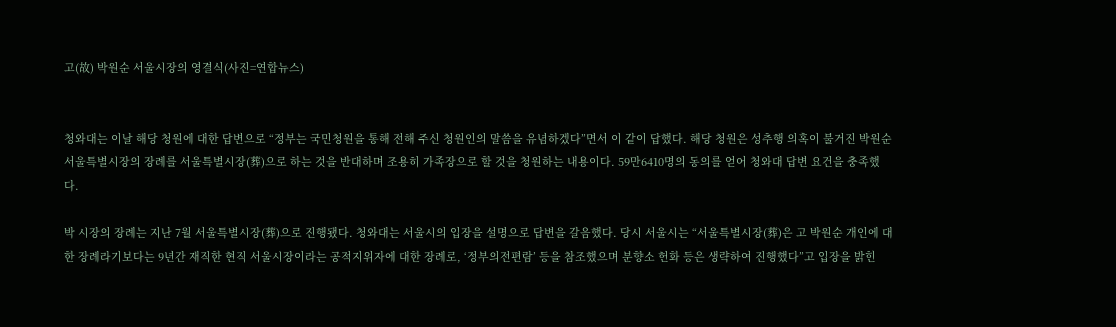고(故) 박원순 서울시장의 영결식(사진=연합뉴스)


청와대는 이날 해당 청원에 대한 답변으로 “정부는 국민청원을 통해 전해 주신 청원인의 말씀을 유념하겠다”면서 이 같이 답했다. 해당 청원은 성추행 의혹이 불거진 박원순 서울특별시장의 장례를 서울특별시장(葬)으로 하는 것을 반대하며 조용히 가족장으로 할 것을 청원하는 내용이다. 59만6410명의 동의를 얻어 청와대 답변 요건을 충족했다.

박 시장의 장례는 지난 7월 서울특별시장(葬)으로 진행됐다. 청와대는 서울시의 입장을 설명으로 답변을 갈음했다. 당시 서울시는 “서울특별시장(葬)은 고 박원순 개인에 대한 장례라기보다는 9년간 재직한 현직 서울시장이라는 공적지위자에 대한 장례로, ‘정부의전편람’ 등을 참조했으며 분향소 헌화 등은 생략하여 진행했다”고 입장을 밝힌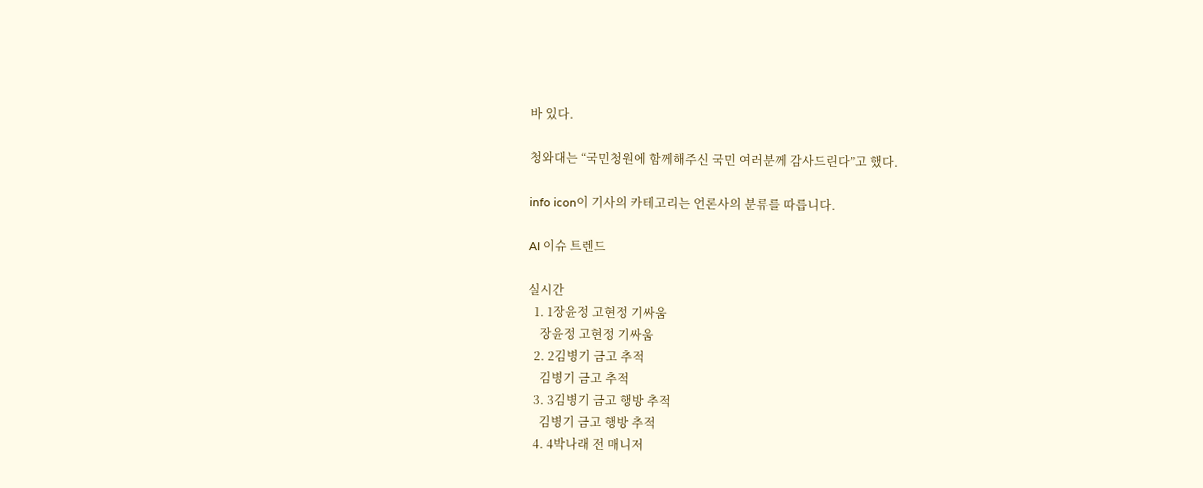바 있다.

청와대는 “국민청원에 함께해주신 국민 여러분께 감사드린다”고 했다.

info icon이 기사의 카테고리는 언론사의 분류를 따릅니다.

AI 이슈 트렌드

실시간
  1. 1장윤정 고현정 기싸움
    장윤정 고현정 기싸움
  2. 2김병기 금고 추적
    김병기 금고 추적
  3. 3김병기 금고 행방 추적
    김병기 금고 행방 추적
  4. 4박나래 전 매니저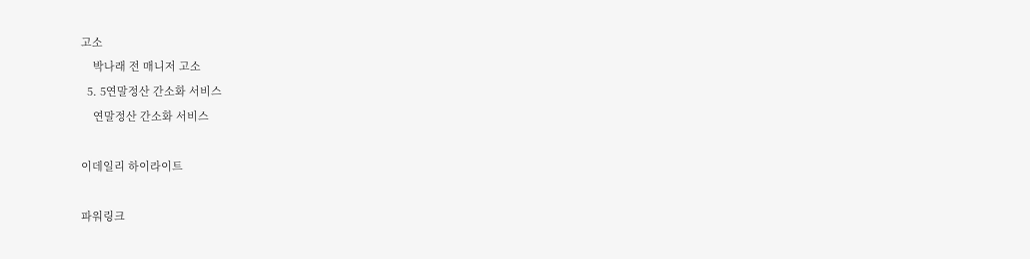고소
    박나래 전 매니저 고소
  5. 5연말정산 간소화 서비스
    연말정산 간소화 서비스

이데일리 하이라이트

파워링크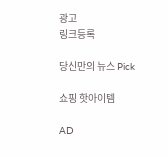광고
링크등록

당신만의 뉴스 Pick

쇼핑 핫아이템

AD